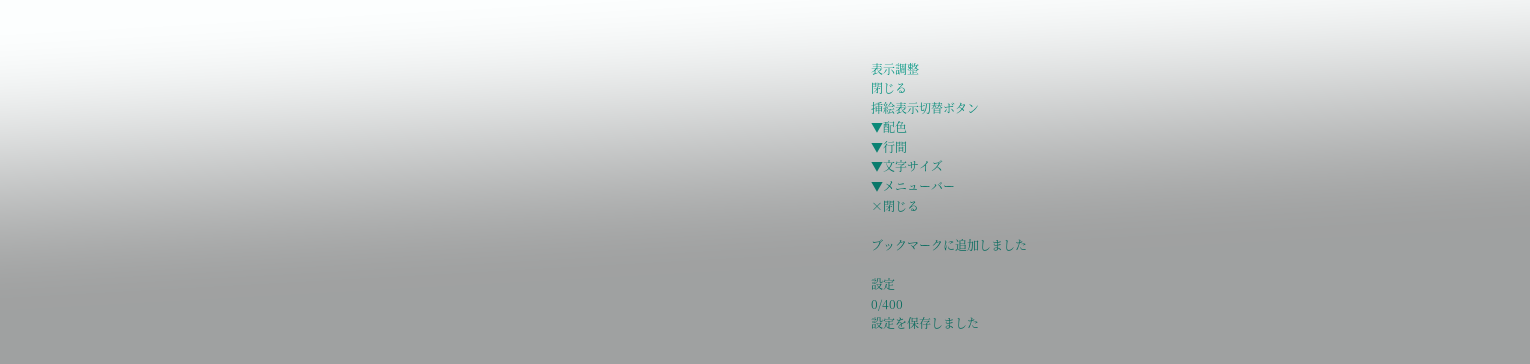表示調整
閉じる
挿絵表示切替ボタン
▼配色
▼行間
▼文字サイズ
▼メニューバー
×閉じる

ブックマークに追加しました

設定
0/400
設定を保存しました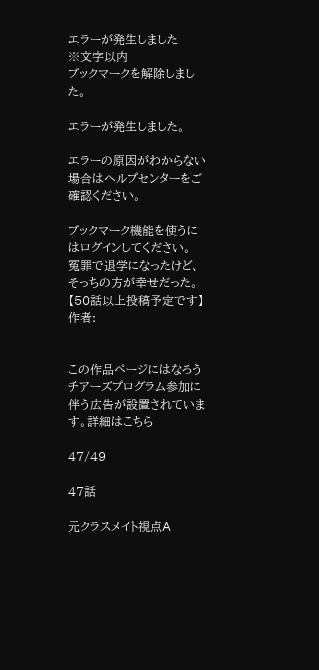エラーが発生しました
※文字以内
ブックマークを解除しました。

エラーが発生しました。

エラーの原因がわからない場合はヘルプセンターをご確認ください。

ブックマーク機能を使うにはログインしてください。
冤罪で退学になったけど、そっちの方が幸せだった。【50話以上投稿予定です】  作者:


この作品ページにはなろうチアーズプログラム参加に伴う広告が設置されています。詳細はこちら

47/49

47話

元クラスメイト視点A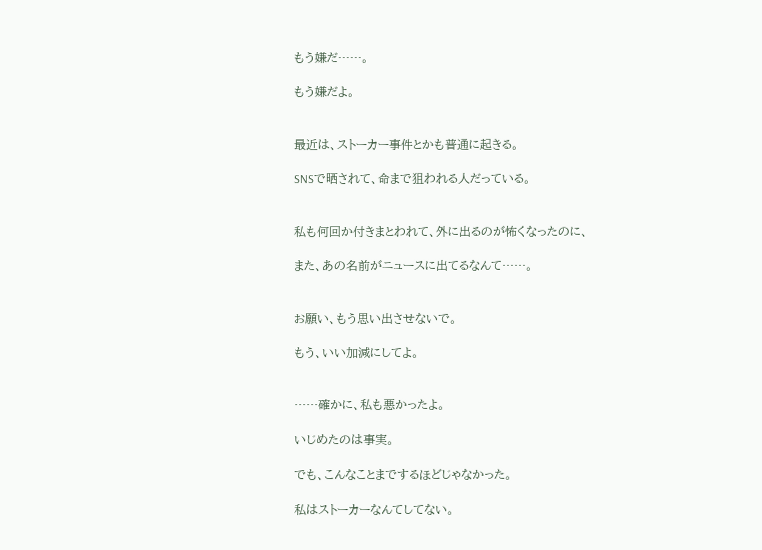もう嫌だ……。

もう嫌だよ。


最近は、ストーカー事件とかも普通に起きる。

SNSで晒されて、命まで狙われる人だっている。


私も何回か付きまとわれて、外に出るのが怖くなったのに、

また、あの名前がニュースに出てるなんて……。


お願い、もう思い出させないで。

もう、いい加減にしてよ。


……確かに、私も悪かったよ。

いじめたのは事実。

でも、こんなことまでするほどじゃなかった。

私はストーカーなんてしてない。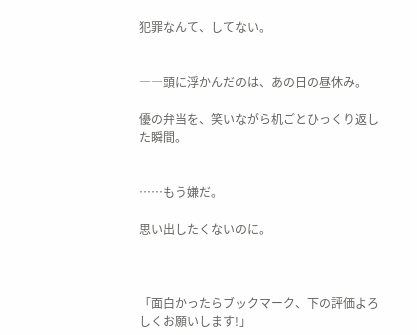犯罪なんて、してない。


――頭に浮かんだのは、あの日の昼休み。

優の弁当を、笑いながら机ごとひっくり返した瞬間。


……もう嫌だ。

思い出したくないのに。



「面白かったらブックマーク、下の評価よろしくお願いします!」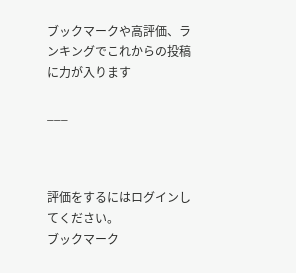ブックマークや高評価、ランキングでこれからの投稿に力が入ります

___



評価をするにはログインしてください。
ブックマーク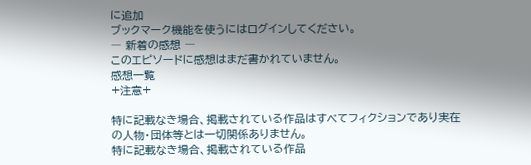に追加
ブックマーク機能を使うにはログインしてください。
― 新着の感想 ―
このエピソードに感想はまだ書かれていません。
感想一覧
+注意+

特に記載なき場合、掲載されている作品はすべてフィクションであり実在の人物・団体等とは一切関係ありません。
特に記載なき場合、掲載されている作品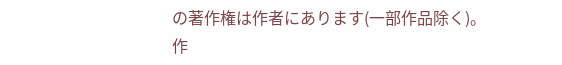の著作権は作者にあります(一部作品除く)。
作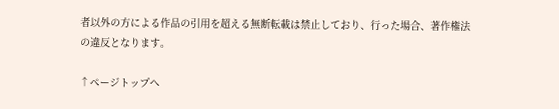者以外の方による作品の引用を超える無断転載は禁止しており、行った場合、著作権法の違反となります。

↑ページトップへ